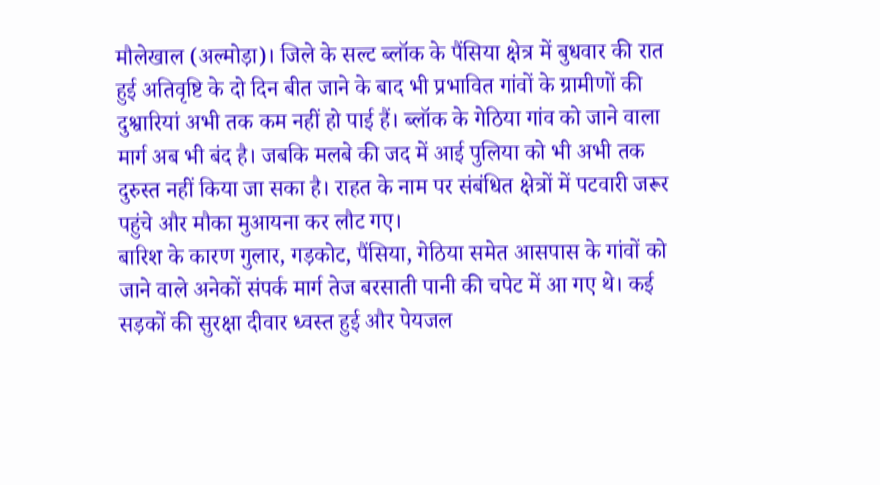मौलेखाल (अल्मोड़ा)। जिले के सल्ट ब्लॉक के पैंसिया क्षेत्र में बुधवार की रात हुई अतिवृष्टि के दो दिन बीत जाने के बाद भी प्रभावित गांवों के ग्रामीणों की दुश्वारियां अभी तक कम नहीं हो पाई हैं। ब्लॉक के गेठिया गांव को जाने वाला मार्ग अब भी बंद है। जबकि मलबे की जद में आई पुलिया को भी अभी तक दुरुस्त नहीं किया जा सका है। राहत के नाम पर संबंधित क्षेत्रों में पटवारी जरूर पहुंचे और मौका मुआयना कर लौट गए।
बारिश के कारण गुलार, गड़कोट, पैंसिया, गेठिया समेत आसपास के गांवों को जाने वाले अनेकों संपर्क मार्ग तेज बरसाती पानी की चपेट में आ गए थे। कई सड़कों की सुरक्षा दीवार ध्वस्त हुई और पेयजल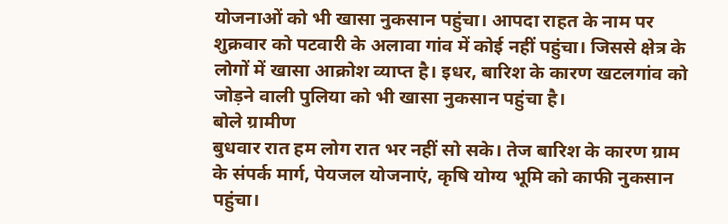योजनाओं को भी खासा नुकसान पहुंचा। आपदा राहत के नाम पर शुक्रवार को पटवारी के अलावा गांव में कोई नहीं पहुंचा। जिससे क्षेत्र के लोगों में खासा आक्रोश व्याप्त है। इधर, बारिश के कारण खटलगांव को जोड़ने वाली पुलिया को भी खासा नुकसान पहुंचा है।
बोले ग्रामीण
बुधवार रात हम लोग रात भर नहीं सो सके। तेज बारिश के कारण ग्राम के संपर्क मार्ग, पेयजल योजनाएं, कृषि योग्य भूमि को काफी नुकसान पहुंचा।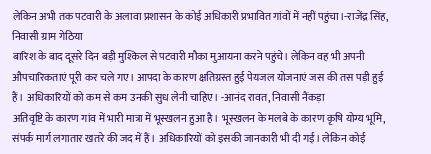लेकिन अभी तक पटवारी के अलावा प्रशासन के कोई अधिकारी प्रभावित गांवों में नहीं पहुंचा।-राजेंद्र सिंह, निवासी ग्राम गेठिया
बारिश के बाद दूसरे दिन बड़ी मुश्किल से पटवारी मौका मुआयना करने पहुंचे। लेकिन वह भी अपनी औपचारिकताएं पूरी कर चले गए। आपदा के कारण क्षतिग्रस्त हुई पेयजल योजनाएं जस की तस पड़ी हुई हैं। अधिकारियों को कम से कम उनकी सुध लेनी चाहिए। -आनंद रावत, निवासी नैंकड़ा
अतिवृष्टि के कारण गांव में भारी मात्रा में भूस्खलन हुआ है। भूस्खलन के मलबे के कारण कृषि योग्य भूमि, संपर्क मार्ग लगातार खतरे की जद में हैं। अधिकारियों को इसकी जानकारी भी दी गई। लेकिन कोई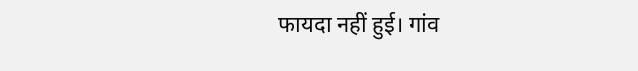फायदा नहीं हुई। गांव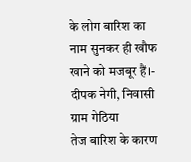के लोग बारिश का नाम सुनकर ही खौफ खाने को मजबूर हैं।- दीपक नेगी, निवासी ग्राम गेठिया
तेज बारिश के कारण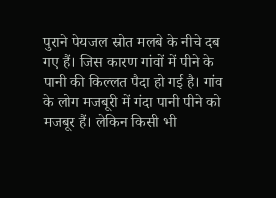पुराने पेयजल स्रोत मलबे के नीचे दब गए हैं। जिस कारण गांवों में पीने के पानी की किल्लत पैदा हो गई है। गांव के लोग मजबूरी में गंदा पानी पीने को मजबूर हैं। लेकिन किसी भी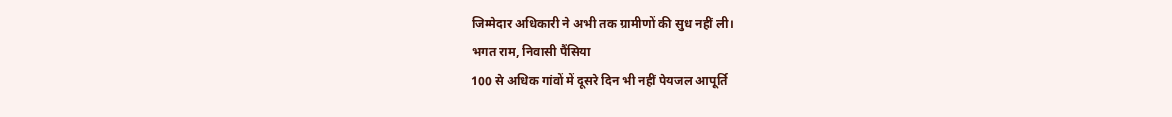जिम्मेदार अधिकारी ने अभी तक ग्रामीणों की सुध नहीं ली।
भगत राम, निवासी पैंसिया
100 से अधिक गांवों में दूसरे दिन भी नहीं पेयजल आपूर्ति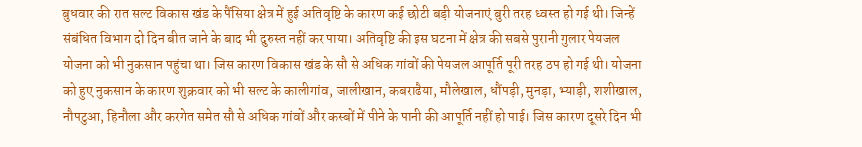बुधवार की रात सल्ट विकास खंड के पैंसिया क्षेत्र में हुई अतिवृष्टि के कारण कई छोटी बड़ी योजनाएं बुरी तरह ध्वस्त हो गई थी। जिन्हें संबंधित विभाग दो दिन बीत जाने के बाद भी दुरुस्त नहीं कर पाया। अतिवृष्टि की इस घटना में क्षेत्र की सबसे पुरानी गुलार पेयजल योजना को भी नुकसान पहुंचा था। जिस कारण विकास खंड के सौ से अधिक गांवों की पेयजल आपूर्ति पूरी तरह ठप हो गई थी। योजना को हुए नुकसान के कारण शुक्रवार को भी सल्ट के कालीगांव, जालीखान, कबराढैया, मौलेखाल, धौंपड़ी, मुनड़ा, भ्याड़ी, शशीखाल, नौपटुआ, हिनौला और करगेत समेत सौ से अधिक गांवों और कस्बों में पीने के पानी की आपूर्ति नहीं हो पाई। जिस कारण दूसरे दिन भी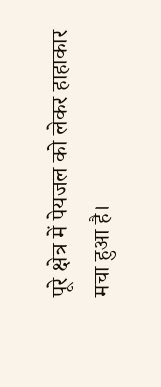पूरे क्षेत्र में पेयजल को लेकर हाहाकार मचा हुआ है।